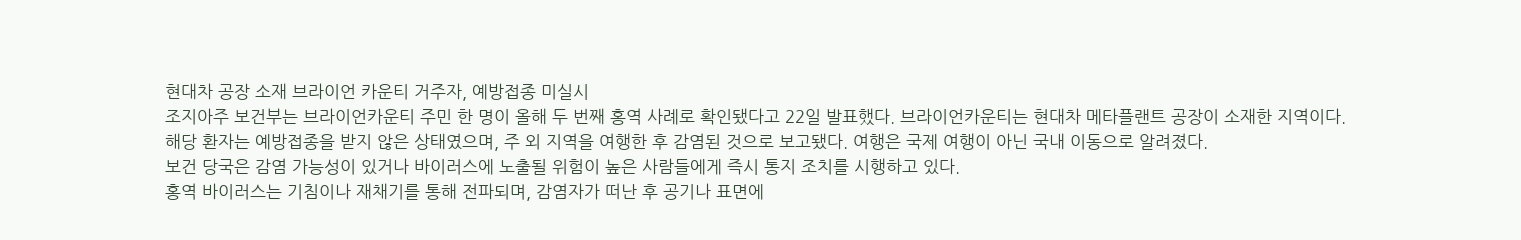현대차 공장 소재 브라이언 카운티 거주자, 예방접종 미실시
조지아주 보건부는 브라이언카운티 주민 한 명이 올해 두 번째 홍역 사례로 확인됐다고 22일 발표했다. 브라이언카운티는 현대차 메타플랜트 공장이 소재한 지역이다.
해당 환자는 예방접종을 받지 않은 상태였으며, 주 외 지역을 여행한 후 감염된 것으로 보고됐다. 여행은 국제 여행이 아닌 국내 이동으로 알려졌다.
보건 당국은 감염 가능성이 있거나 바이러스에 노출될 위험이 높은 사람들에게 즉시 통지 조치를 시행하고 있다.
홍역 바이러스는 기침이나 재채기를 통해 전파되며, 감염자가 떠난 후 공기나 표면에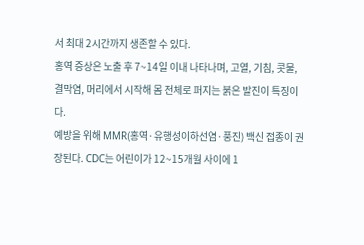서 최대 2시간까지 생존할 수 있다.
홍역 증상은 노출 후 7~14일 이내 나타나며, 고열, 기침, 콧물, 결막염, 머리에서 시작해 몸 전체로 퍼지는 붉은 발진이 특징이다.
예방을 위해 MMR(홍역·유행성이하선염·풍진) 백신 접종이 권장된다. CDC는 어린이가 12~15개월 사이에 1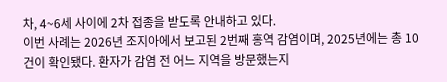차, 4~6세 사이에 2차 접종을 받도록 안내하고 있다.
이번 사례는 2026년 조지아에서 보고된 2번째 홍역 감염이며, 2025년에는 총 10건이 확인됐다. 환자가 감염 전 어느 지역을 방문했는지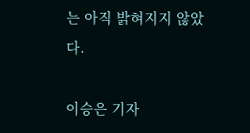는 아직 밝혀지지 않았다.

이승은 기자